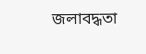জলাবদ্ধতা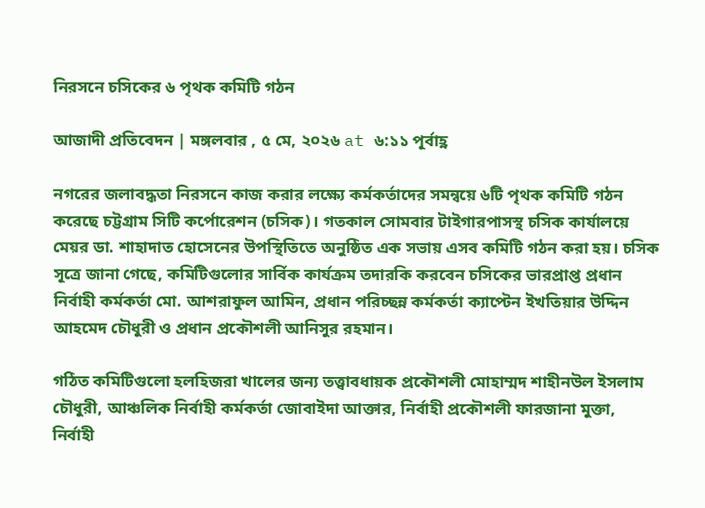নিরসনে চসিকের ৬ পৃথক কমিটি গঠন

আজাদী প্রতিবেদন | মঙ্গলবার , ৫ মে, ২০২৬ at ৬:১১ পূর্বাহ্ণ

নগরের জলাবদ্ধতা নিরসনে কাজ করার লক্ষ্যে কর্মকর্তাদের সমন্বয়ে ৬টি পৃথক কমিটি গঠন করেছে চট্টগ্রাম সিটি কর্পোরেশন (চসিক)। গতকাল সোমবার টাইগারপাসস্থ চসিক কার্যালয়ে মেয়র ডা. শাহাদাত হোসেনের উপস্থিতিতে অনুষ্ঠিত এক সভায় এসব কমিটি গঠন করা হয়। চসিক সূত্রে জানা গেছে, কমিটিগুলোর সার্বিক কার্যক্রম তদারকি করবেন চসিকের ভারপ্রাপ্ত প্রধান নির্বাহী কর্মকর্তা মো. আশরাফুল আমিন, প্রধান পরিচ্ছন্ন কর্মকর্তা ক্যাপ্টেন ইখতিয়ার উদ্দিন আহমেদ চৌধুরী ও প্রধান প্রকৌশলী আনিসুর রহমান।

গঠিত কমিটিগুলো হলহিজরা খালের জন্য তত্ত্বাবধায়ক প্রকৌশলী মোহাম্মদ শাহীনউল ইসলাম চৌধুরী, আঞ্চলিক নির্বাহী কর্মকর্তা জোবাইদা আক্তার, নির্বাহী প্রকৌশলী ফারজানা মুক্তা, নির্বাহী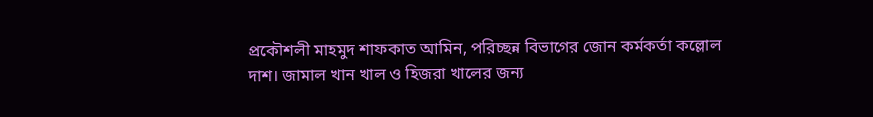প্রকৌশলী মাহমুদ শাফকাত আমিন, পরিচ্ছন্ন বিভাগের জোন কর্মকর্তা কল্লোল দাশ। জামাল খান খাল ও হিজরা খালের জন্য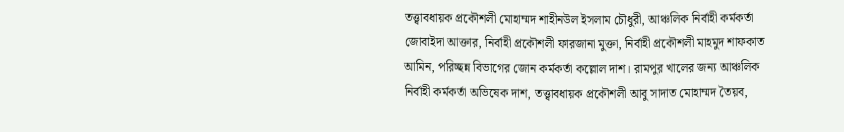তত্ত্বাবধায়ক প্রকৌশলী মোহাম্মদ শাহীনউল ইসলাম চৌধুরী, আঞ্চলিক নির্বাহী কর্মকর্তা জোবাইদা আক্তার, নির্বাহী প্রকৌশলী ফারজানা মুক্তা, নির্বাহী প্রকৌশলী মাহমুদ শাফকাত আমিন, পরিচ্ছন্ন বিভাগের জোন কর্মকর্তা কল্লোল দাশ। রামপুর খালের জন্য আঞ্চলিক নির্বাহী কর্মকর্তা অভিষেক দাশ, তত্ত্বাবধায়ক প্রকৌশলী আবু সাদাত মোহাম্মদ তৈয়ব,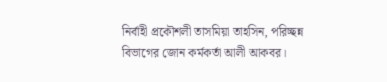নির্বাহী প্রকৌশলী তাসমিয়া তাহসিন, পরিচ্ছন্ন বিভাগের জোন কর্মকর্তা আলী আকবর।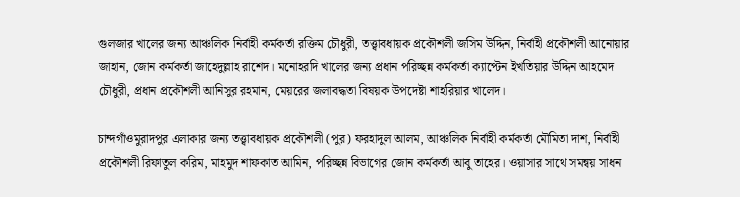গুলজার খালের জন্য আঞ্চলিক নির্বাহী কর্মকর্তা রক্তিম চৌধুরী, তত্ত্বাবধায়ক প্রকৌশলী জসিম উদ্দিন, নির্বাহী প্রকৌশলী আনোয়ার জাহান, জোন কর্মকর্তা জাহেদুল্লাহ রাশেদ। মনোহরদি খালের জন্য প্রধান পরিচ্ছন্ন কর্মকর্তা ক্যাপ্টেন ইখতিয়ার উদ্দিন আহমেদ চৌধুরী, প্রধান প্রকৌশলী আনিসুর রহমান, মেয়রের জলাবদ্ধতা বিষয়ক উপদেষ্টা শাহরিয়ার খালেদ।

চান্দগাঁওমুরাদপুর এলাকার জন্য তত্ত্বাবধায়ক প্রকৌশলী (পুর) ফরহাদুল আলম, আঞ্চলিক নির্বাহী কর্মকর্তা মৌমিতা দাশ, নির্বাহী প্রকৌশলী রিফাতুল করিম, মাহমুদ শাফকাত আমিন, পরিচ্ছন্ন বিভাগের জোন কর্মকর্তা আবু তাহের। ওয়াসার সাথে সমন্বয় সাধন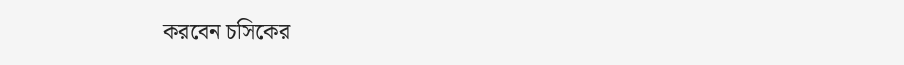করবেন চসিকের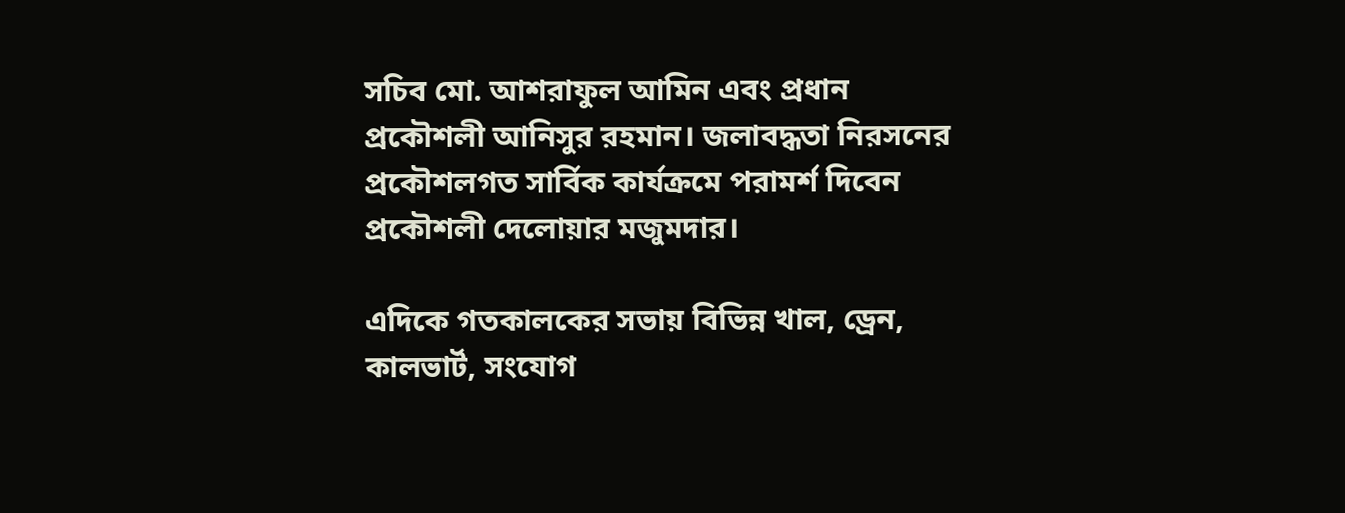সচিব মো. আশরাফুল আমিন এবং প্রধান প্রকৌশলী আনিসুর রহমান। জলাবদ্ধতা নিরসনের প্রকৌশলগত সার্বিক কার্যক্রমে পরামর্শ দিবেন প্রকৌশলী দেলোয়ার মজুমদার।

এদিকে গতকালকের সভায় বিভিন্ন খাল, ড্রেন, কালভার্ট, সংযোগ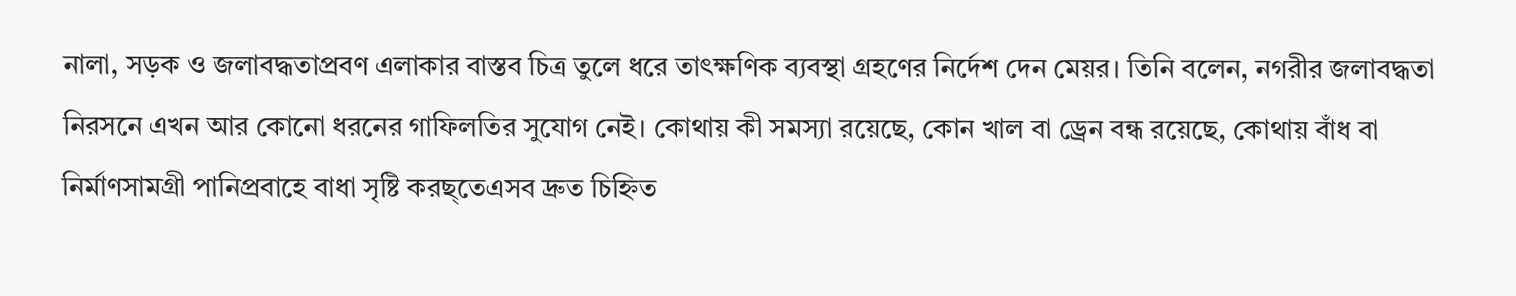নালা, সড়ক ও জলাবদ্ধতাপ্রবণ এলাকার বাস্তব চিত্র তুলে ধরে তাৎক্ষণিক ব্যবস্থা গ্রহণের নির্দেশ দেন মেয়র। তিনি বলেন, নগরীর জলাবদ্ধতা নিরসনে এখন আর কোনো ধরনের গাফিলতির সুযোগ নেই। কোথায় কী সমস্যা রয়েছে, কোন খাল বা ড্রেন বন্ধ রয়েছে, কোথায় বাঁধ বা নির্মাণসামগ্রী পানিপ্রবাহে বাধা সৃষ্টি করছ্তেএসব দ্রুত চিহ্নিত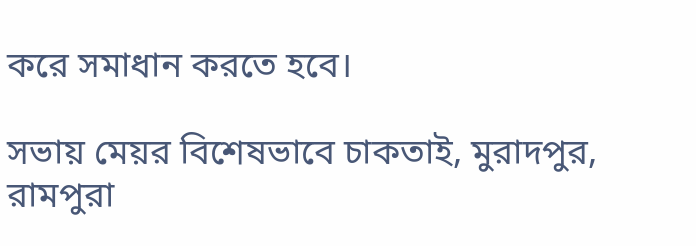করে সমাধান করতে হবে।

সভায় মেয়র বিশেষভাবে চাকতাই, মুরাদপুর, রামপুরা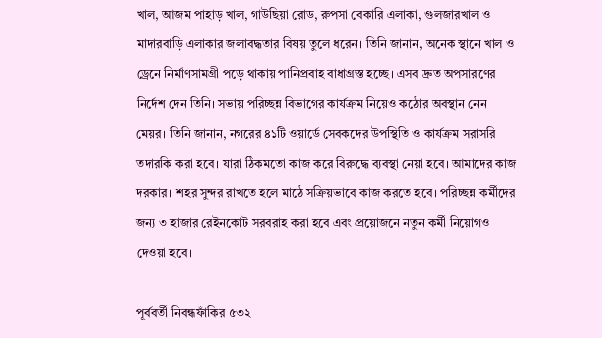খাল, আজম পাহাড় খাল, গাউছিয়া রোড, রুপসা বেকারি এলাকা, গুলজারখাল ও মাদারবাড়ি এলাকার জলাবদ্ধতার বিষয় তুলে ধরেন। তিনি জানান, অনেক স্থানে খাল ও ড্রেনে নির্মাণসামগ্রী পড়ে থাকায় পানিপ্রবাহ বাধাগ্রস্ত হচ্ছে। এসব দ্রুত অপসারণের নির্দেশ দেন তিনি। সভায় পরিচ্ছন্ন বিভাগের কার্যক্রম নিয়েও কঠোর অবস্থান নেন মেয়র। তিনি জানান, নগরের ৪১টি ওয়ার্ডে সেবকদের উপস্থিতি ও কার্যক্রম সরাসরি তদারকি করা হবে। যারা ঠিকমতো কাজ করে বিরুদ্ধে ব্যবস্থা নেয়া হবে। আমাদের কাজ দরকার। শহর সুন্দর রাখতে হলে মাঠে সক্রিয়ভাবে কাজ করতে হবে। পরিচ্ছন্ন কর্মীদের জন্য ৩ হাজার রেইনকোট সরবরাহ করা হবে এবং প্রয়োজনে নতুন কর্মী নিয়োগও দেওয়া হবে।

পূর্ববর্তী নিবন্ধফাঁকির ৫৩২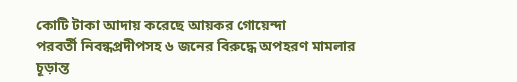কোটি টাকা আদায় করেছে আয়কর গোয়েন্দা
পরবর্তী নিবন্ধপ্রদীপসহ ৬ জনের বিরুদ্ধে অপহরণ মামলার চূড়ান্ত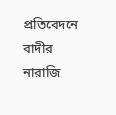প্রতিবেদনে বাদীর নারাজি